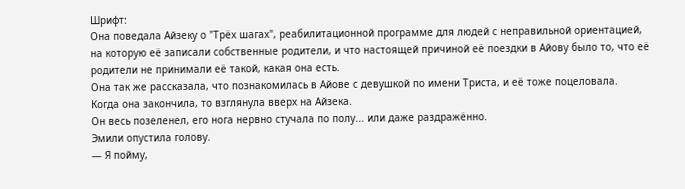Шрифт:
Она поведала Айзеку о "Трёх шагах", реабилитационной программе для людей с неправильной ориентацией, на которую её записали собственные родители, и что настоящей причиной её поездки в Айову было то, что её родители не принимали её такой, какая она есть.
Она так же рассказала, что познакомилась в Айове с девушкой по имени Триста, и её тоже поцеловала.
Когда она закончила, то взглянула вверх на Айзека.
Он весь позеленел, его нога нервно стучала по полу... или даже раздражённо.
Эмили опустила голову.
— Я пойму,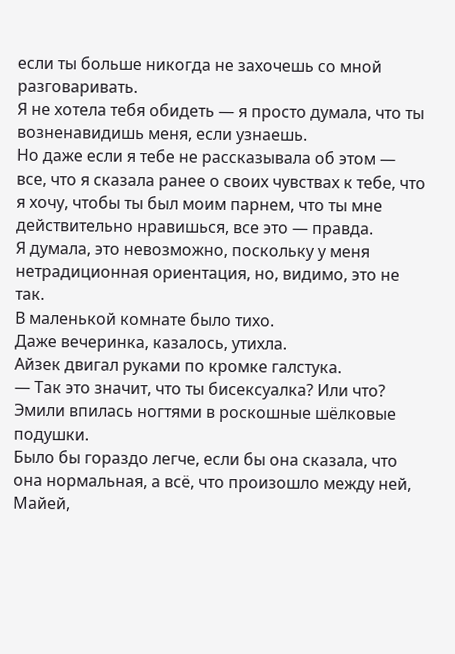если ты больше никогда не захочешь со мной разговаривать.
Я не хотела тебя обидеть — я просто думала, что ты возненавидишь меня, если узнаешь.
Но даже если я тебе не рассказывала об этом — все, что я сказала ранее о своих чувствах к тебе, что я хочу, чтобы ты был моим парнем, что ты мне действительно нравишься, все это — правда.
Я думала, это невозможно, поскольку у меня нетрадиционная ориентация, но, видимо, это не так.
В маленькой комнате было тихо.
Даже вечеринка, казалось, утихла.
Айзек двигал руками по кромке галстука.
— Так это значит, что ты бисексуалка? Или что?
Эмили впилась ногтями в роскошные шёлковые подушки.
Было бы гораздо легче, если бы она сказала, что она нормальная, а всё, что произошло между ней, Майей,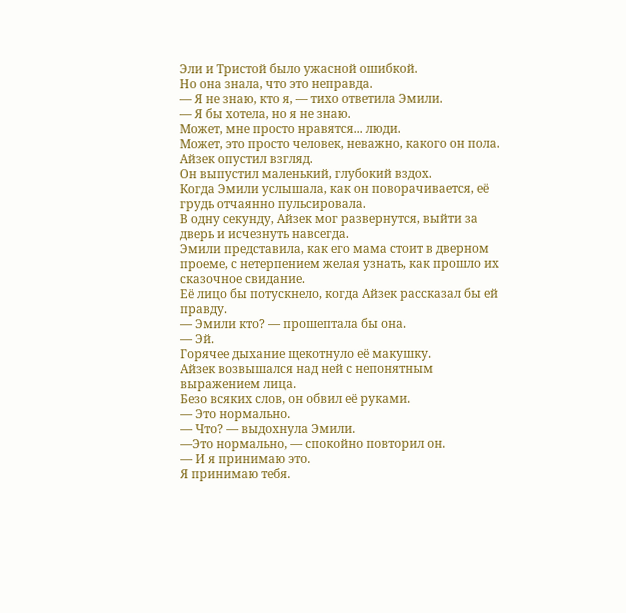Эли и Тристой было ужасной ошибкой.
Но она знала, что это неправда.
— Я не знаю, кто я, — тихо ответила Эмили.
— Я бы хотела, но я не знаю.
Может, мне просто нравятся... люди.
Может, это просто человек, неважно, какого он пола.
Айзек опустил взгляд.
Он выпустил маленький, глубокий вздох.
Когда Эмили услышала, как он поворачивается, её грудь отчаянно пульсировала.
В одну секунду, Айзек мог развернутся, выйти за дверь и исчезнуть навсегда.
Эмили представила, как его мама стоит в дверном проеме, с нетерпением желая узнать, как прошло их сказочное свидание.
Её лицо бы потускнело, когда Айзек рассказал бы ей правду.
— Эмили кто? — прошептала бы она.
— Эй.
Горячее дыхание щекотнуло её макушку.
Айзек возвышался над ней с непонятным выражением лица.
Безо всяких слов, он обвил её руками.
— Это нормально.
— Что? — выдохнула Эмили.
—Это нормально, — спокойно повторил он.
— И я принимаю это.
Я принимаю тебя.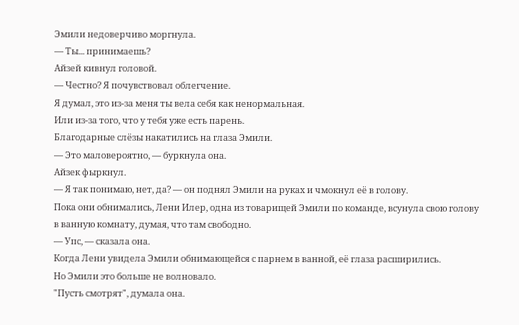Эмили недоверчиво моргнула.
— Ты... принимаешь?
Айзей кивнул головой.
— Честно? Я почувствовал облегчение.
Я думал, это из-за меня ты вела себя как ненормальная.
Или из-за того, что у тебя уже есть парень.
Благодарные слёзы накатились на глаза Эмили.
— Это маловероятно, — буркнула она.
Айзек фыркнул.
— Я так понимаю, нет, да? — он поднял Эмили на руках и чмокнул её в голову.
Пока они обнимались, Лени Илер, одна из товарищей Эмили по команде, всунула свою голову в ванную комнату, думая, что там свободно.
— Упс, — сказала она.
Когда Лени увидела Эмили обнимающейся с парнем в ванной, её глаза расширились.
Но Эмили это больше не волновало.
"Пусть смотрят", думала она.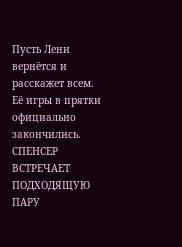Пусть Лени вернётся и расскажет всем.
Её игры в прятки официально закончились.
СПЕНСЕР ВСТРЕЧАЕТ ПОДХОДЯЩУЮ ПАРУ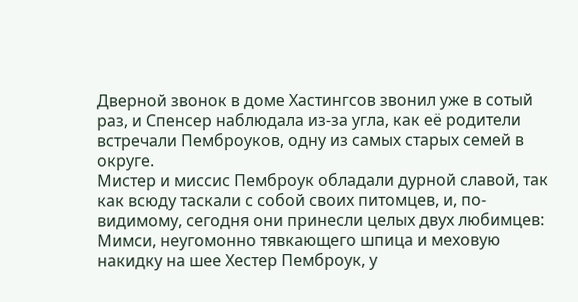Дверной звонок в доме Хастингсов звонил уже в сотый раз, и Спенсер наблюдала из-за угла, как её родители встречали Пемброуков, одну из самых старых семей в округе.
Мистер и миссис Пемброук обладали дурной славой, так как всюду таскали с собой своих питомцев, и, по-видимому, сегодня они принесли целых двух любимцев: Мимси, неугомонно тявкающего шпица и меховую накидку на шее Хестер Пемброук, у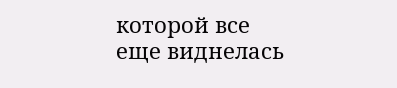которой все еще виднелась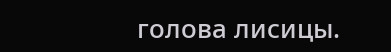голова лисицы.